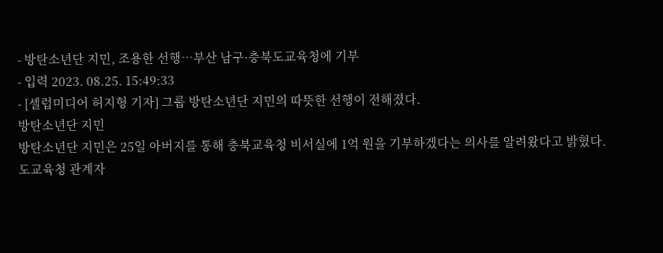- 방탄소년단 지민, 조용한 선행…부산 남구·충북도교육청에 기부
- 입력 2023. 08.25. 15:49:33
- [셀럽미디어 허지형 기자] 그룹 방탄소년단 지민의 따뜻한 선행이 전해졌다.
방탄소년단 지민
방탄소년단 지민은 25일 아버지를 통해 충북교육청 비서실에 1억 원을 기부하겠다는 의사를 알려왔다고 밝혔다.
도교육청 관계자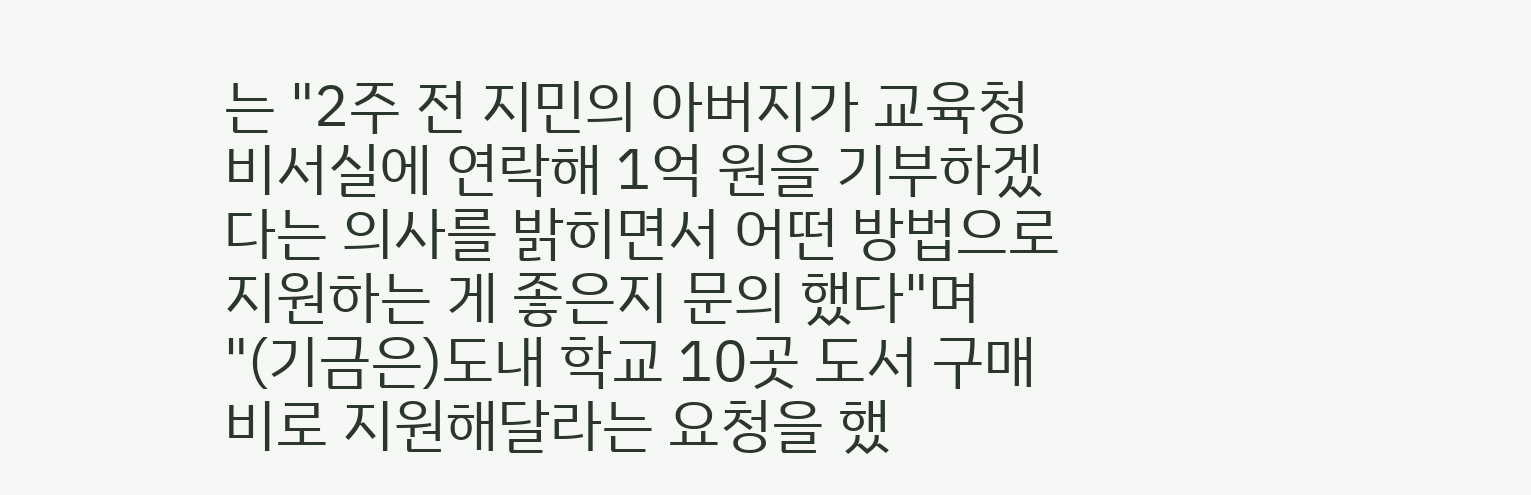는 "2주 전 지민의 아버지가 교육청 비서실에 연락해 1억 원을 기부하겠다는 의사를 밝히면서 어떤 방법으로 지원하는 게 좋은지 문의 했다"며 "(기금은)도내 학교 10곳 도서 구매비로 지원해달라는 요청을 했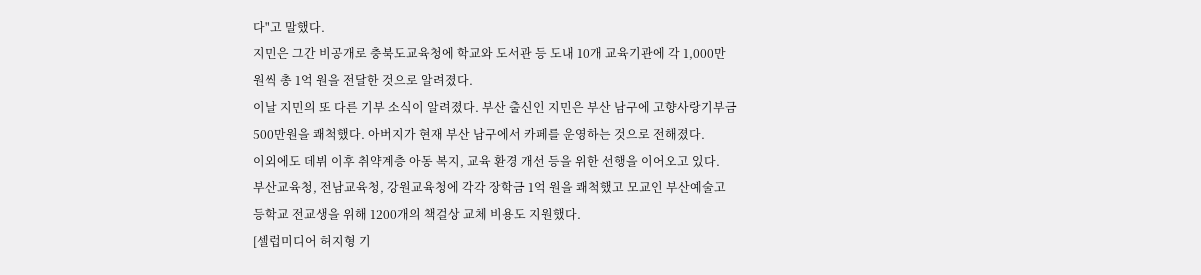다"고 말했다.
지민은 그간 비공개로 충북도교육청에 학교와 도서관 등 도내 10개 교육기관에 각 1,000만 원씩 총 1억 원을 전달한 것으로 알려졌다.
이날 지민의 또 다른 기부 소식이 알려졌다. 부산 출신인 지민은 부산 남구에 고향사랑기부금 500만원을 쾌척했다. 아버지가 현재 부산 남구에서 카페를 운영하는 것으로 전해졌다.
이외에도 데뷔 이후 취약계층 아동 복지, 교육 환경 개선 등을 위한 선행을 이어오고 있다.
부산교육청, 전남교육청, 강원교육청에 각각 장학금 1억 원을 쾌척했고 모교인 부산예술고등학교 전교생을 위해 1200개의 책걸상 교체 비용도 지원했다.
[셀럽미디어 허지형 기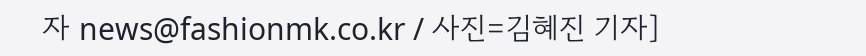자 news@fashionmk.co.kr / 사진=김혜진 기자]